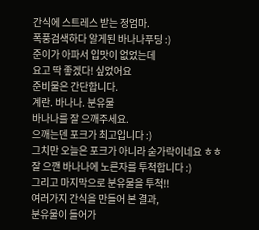간식에 스트레스 받는 정엄마.
폭풍검색하다 알게된 바나나푸딩 :)
준이가 아파서 입맛이 없었는데
요고 딱 좋겠다! 싶었어요
준비물은 간단합니다.
계란. 바나나. 분유물
바나나를 잘 으깨주세요.
으깨는덴 포크가 최고입니다 :)
그치만 오늘은 포크가 아니라 숟가락이네요 ㅎㅎ
잘 으깬 바나나에 노른자를 투척합니다 :)
그리고 마지막으로 분유물을 투척!!
여러가지 간식을 만들어 본 결과,
분유물이 들어가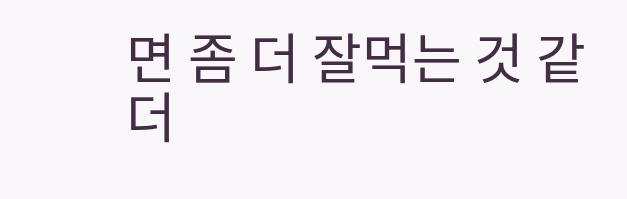면 좀 더 잘먹는 것 같더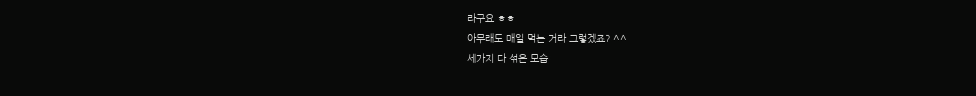라구요 ㅎㅎ
아무래도 매일 먹는 거라 그렇겠죠? ^^
세가지 다 섞은 모습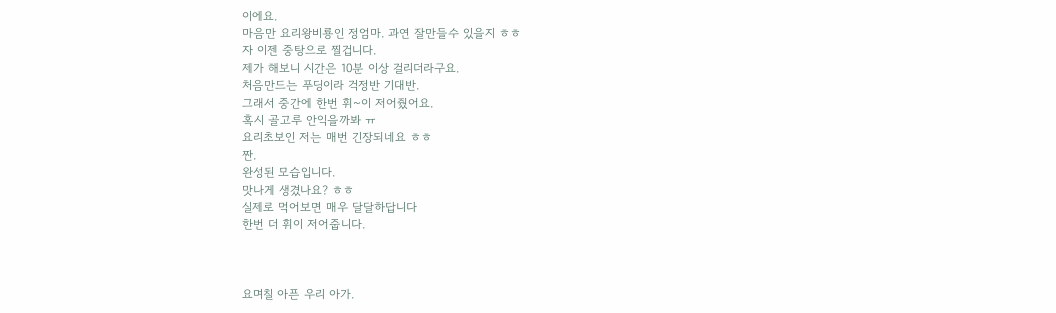이에요.
마음만 요리왕비룡인 정엄마. 과연 잘만들수 있을지 ㅎㅎ
자 이젠 중탕으로 찔겁니다.
제가 해보니 시간은 10분 이상 걸리더라구요.
처음만드는 푸딩이라 걱정반 기대반.
그래서 중간에 한번 휘~이 저어줬어요.
혹시 골고루 안익을까봐 ㅠ
요리초보인 저는 매번 긴장되네요 ㅎㅎ
짠.
완성된 모습입니다.
맛나게 생겼나요? ㅎㅎ
실제로 먹어보면 매우 달달하답니다
한번 더 휘이 저어줍니다.



요며칠 아픈 우리 아가.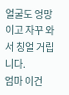얼굴도 엉망이고 자꾸 와서 칭얼 거립니다.
엄마 이건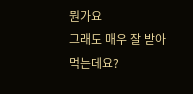뭔가요
그래도 매우 잘 받아먹는데요?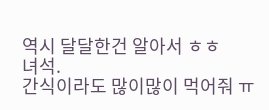역시 달달한건 알아서 ㅎㅎ
녀석.
간식이라도 많이많이 먹어줘 ㅠ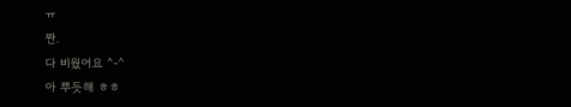ㅠ
짠.
다 비웠어요 ^-^
아 뿌듯해 ㅎㅎ